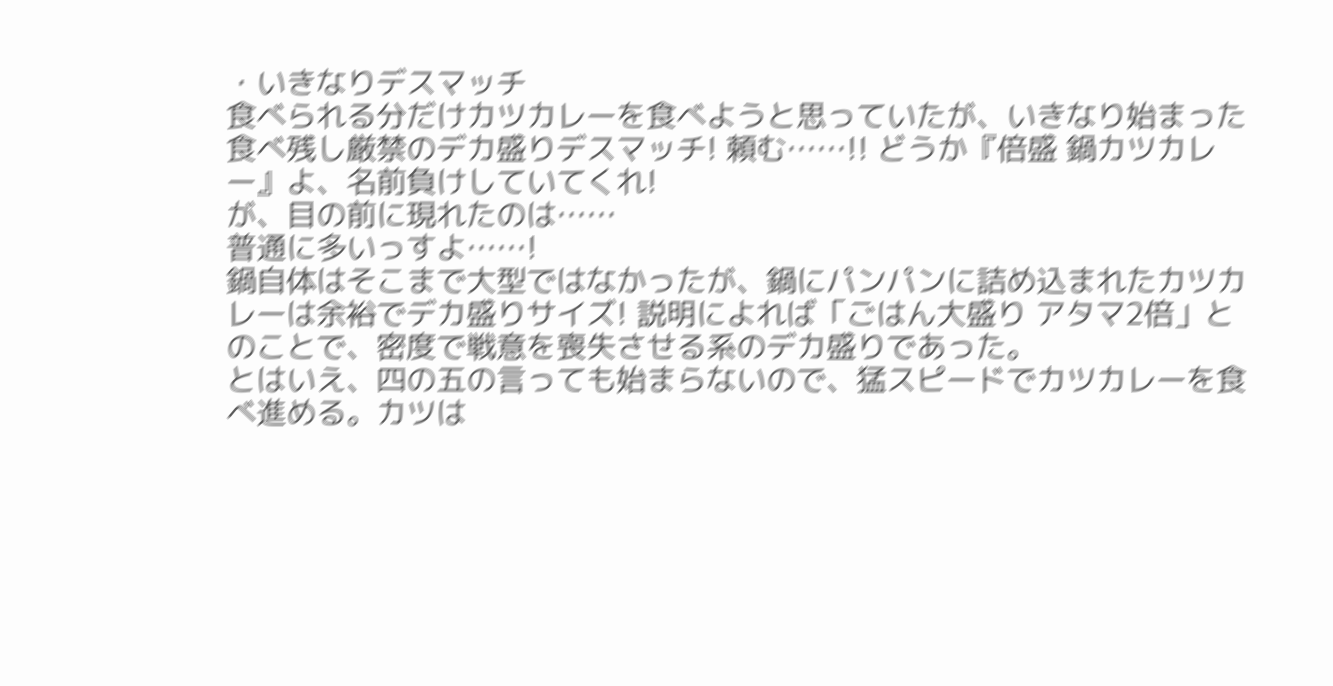・いきなりデスマッチ
食べられる分だけカツカレーを食べようと思っていたが、いきなり始まった食べ残し厳禁のデカ盛りデスマッチ! 頼む……!! どうか『倍盛 鍋カツカレー』よ、名前負けしていてくれ!
が、目の前に現れたのは……
普通に多いっすよ……!
鍋自体はそこまで大型ではなかったが、鍋にパンパンに詰め込まれたカツカレーは余裕でデカ盛りサイズ! 説明によれば「ごはん大盛り アタマ2倍」とのことで、密度で戦意を喪失させる系のデカ盛りであった。
とはいえ、四の五の言っても始まらないので、猛スピードでカツカレーを食べ進める。カツは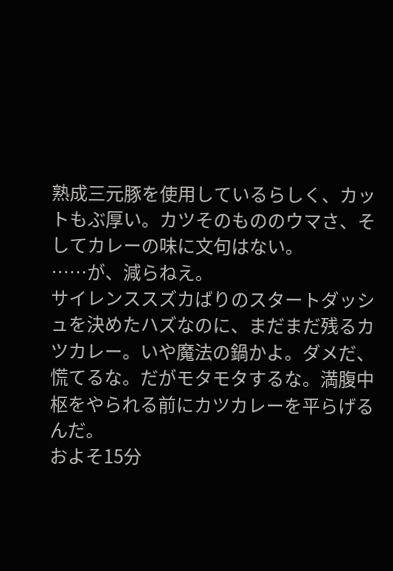熟成三元豚を使用しているらしく、カットもぶ厚い。カツそのもののウマさ、そしてカレーの味に文句はない。
……が、減らねえ。
サイレンススズカばりのスタートダッシュを決めたハズなのに、まだまだ残るカツカレー。いや魔法の鍋かよ。ダメだ、慌てるな。だがモタモタするな。満腹中枢をやられる前にカツカレーを平らげるんだ。
およそ15分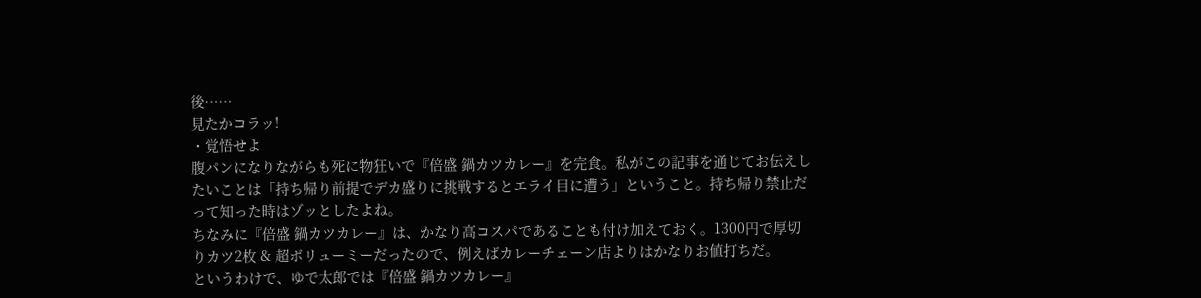後……
見たかコラッ!
・覚悟せよ
腹パンになりながらも死に物狂いで『倍盛 鍋カツカレー』を完食。私がこの記事を通じてお伝えしたいことは「持ち帰り前提でデカ盛りに挑戦するとエライ目に遭う」ということ。持ち帰り禁止だって知った時はゾッとしたよね。
ちなみに『倍盛 鍋カツカレー』は、かなり高コスパであることも付け加えておく。1300円で厚切りカツ2枚 & 超ボリューミーだったので、例えばカレーチェーン店よりはかなりお値打ちだ。
というわけで、ゆで太郎では『倍盛 鍋カツカレー』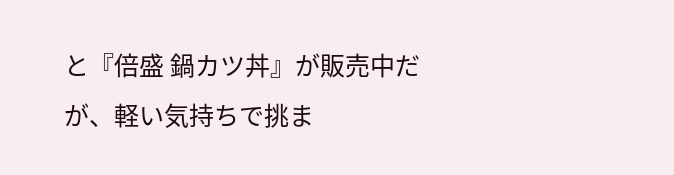と『倍盛 鍋カツ丼』が販売中だが、軽い気持ちで挑ま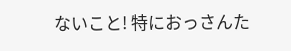ないこと! 特におっさんた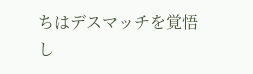ちはデスマッチを覚悟し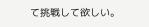て挑戦して欲しい。